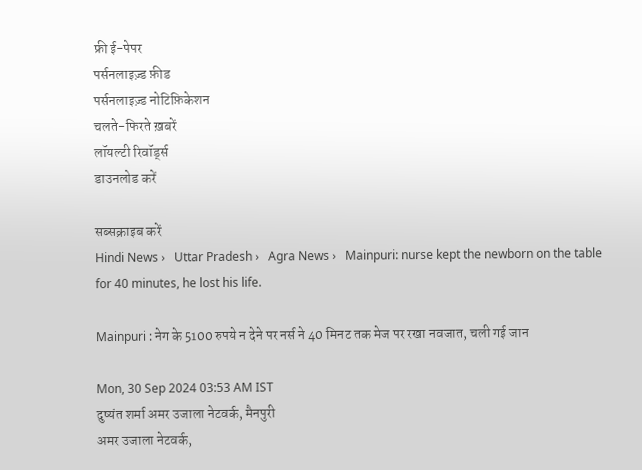फ्री ई-पेपर
पर्सनलाइज़्ड फ़ीड
पर्सनलाइज़्ड नोटिफ़िकेशन
चलते-फिरते ख़बरें
लॉयल्टी रिवॉर्ड्स
डाउनलोड करें

सब्सक्राइब करें
Hindi News ›   Uttar Pradesh ›   Agra News ›   Mainpuri: nurse kept the newborn on the table for 40 minutes, he lost his life.

Mainpuri : नेग के 5100 रुपये न देने पर नर्स ने 40 मिनट तक मेज पर रखा नवजात, चली गई जान

Mon, 30 Sep 2024 03:53 AM IST
दुष्यंत शर्मा अमर उजाला नेटवर्क, मैनपुरी
अमर उजाला नेटवर्क,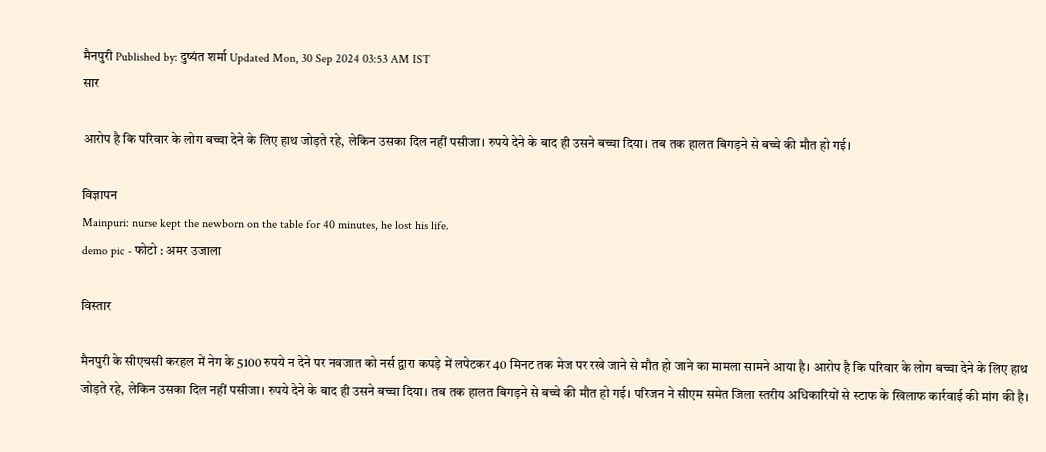मैनपुरी Published by: दुष्यंत शर्मा Updated Mon, 30 Sep 2024 03:53 AM IST
सार

आरोप है कि परिवार के लोग बच्चा देने के लिए हाथ जोड़ते रहे, लेकिन उसका दिल नहीं पसीजा। रुपये देने के बाद ही उसने बच्चा दिया। तब तक हालत बिगड़ने से बच्चे की मौत हो गई।

विज्ञापन
Mainpuri: nurse kept the newborn on the table for 40 minutes, he lost his life.
demo pic - फोटो : अमर उजाला

विस्तार

मैनपुरी के सीएचसी करहल में नेग के 5100 रुपये न देने पर नवजात को नर्स द्वारा कपड़े में लपेटकर 40 मिनट तक मेज पर रखे जाने से मौत हो जाने का मामला सामने आया है। आरोप है कि परिवार के लोग बच्चा देने के लिए हाथ जोड़ते रहे, लेकिन उसका दिल नहीं पसीजा। रुपये देने के बाद ही उसने बच्चा दिया। तब तक हालत बिगड़ने से बच्चे की मौत हो गई। परिजन ने सीएम समेत जिला स्तरीय अधिकारियों से स्टाफ के खिलाफ कार्रवाई की मांग की है।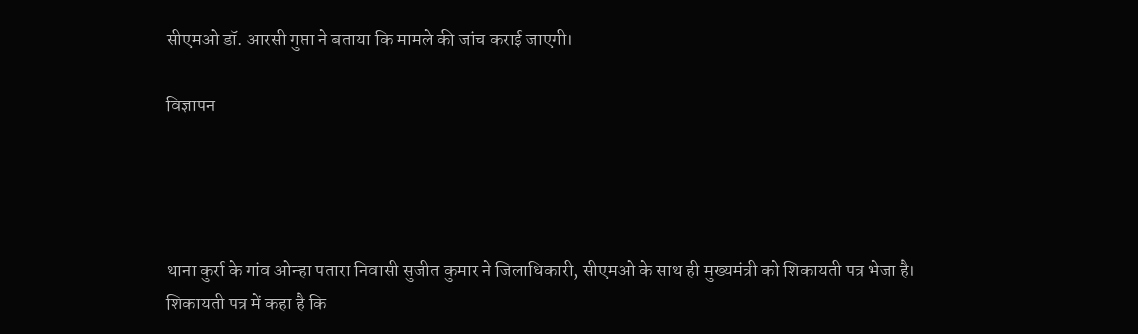सीएमओ डॉ. आरसी गुप्ता ने बताया कि मामले की जांच कराई जाएगी।

विज्ञापन




थाना कुर्रा के गांव ओन्हा पतारा निवासी सुजीत कुमार ने जिलाधिकारी, सीएमओ के साथ ही मुख्यमंत्री को शिकायती पत्र भेजा है। शिकायती पत्र में कहा है कि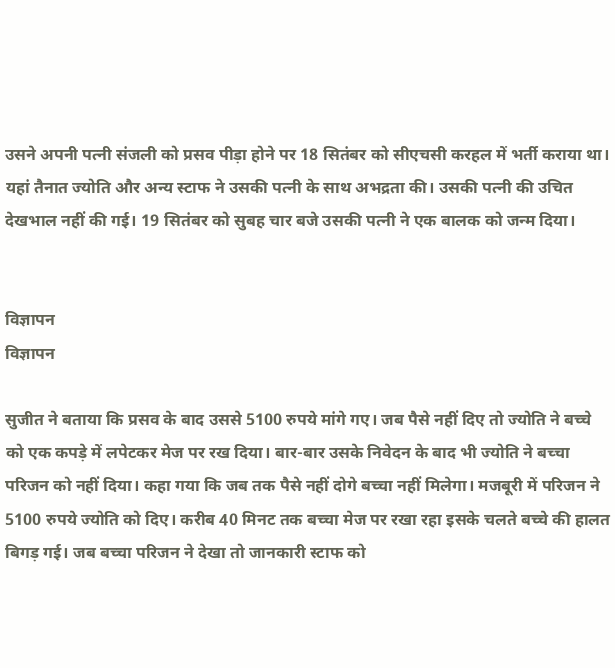उसने अपनी पत्नी संजली को प्रसव पीड़ा होने पर 18 सितंबर को सीएचसी करहल में भर्ती कराया था। यहां तैनात ज्योति और अन्य स्टाफ ने उसकी पत्नी के साथ अभद्रता की। उसकी पत्नी की उचित देखभाल नहीं की गई। 19 सितंबर को सुबह चार बजे उसकी पत्नी ने एक बालक को जन्म दिया।


विज्ञापन
विज्ञापन

सुजीत ने बताया कि प्रसव के बाद उससे 5100 रुपये मांगे गए। जब पैसे नहीं दिए तो ज्योति ने बच्चे को एक कपड़े में लपेटकर मेज पर रख दिया। बार-बार उसके निवेदन के बाद भी ज्योति ने बच्चा परिजन को नहीं दिया। कहा गया कि जब तक पैसे नहीं दोगे बच्चा नहीं मिलेगा। मजबूरी में परिजन ने 5100 रुपये ज्योति को दिए। करीब 40 मिनट तक बच्चा मेज पर रखा रहा इसके चलते बच्चे की हालत बिगड़ गई। जब बच्चा परिजन ने देखा तो जानकारी स्टाफ को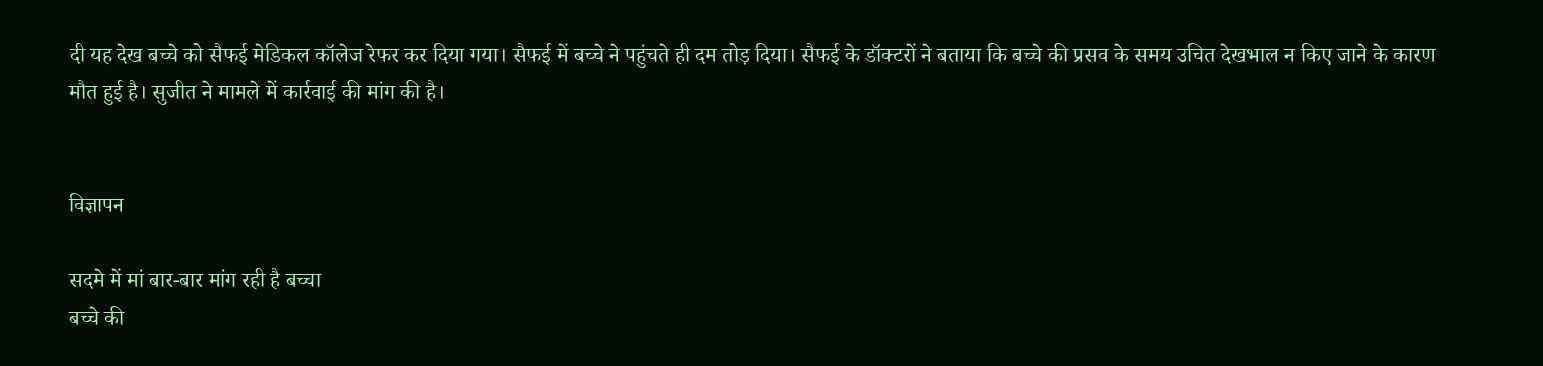दी यह देख बच्चे को सैफई मेडिकल कॉलेज रेफर कर दिया गया। सैफई में बच्चे ने पहुंचते ही दम तोड़ दिया। सैफई के डॉक्टरों ने बताया कि बच्चे की प्रसव के समय उचित देखभाल न किए जाने के कारण मौत हुई है। सुजीत ने मामले में कार्रवाई की मांग की है।


विज्ञापन

सदमे में मां बार-बार मांग रही है बच्चा
बच्चे की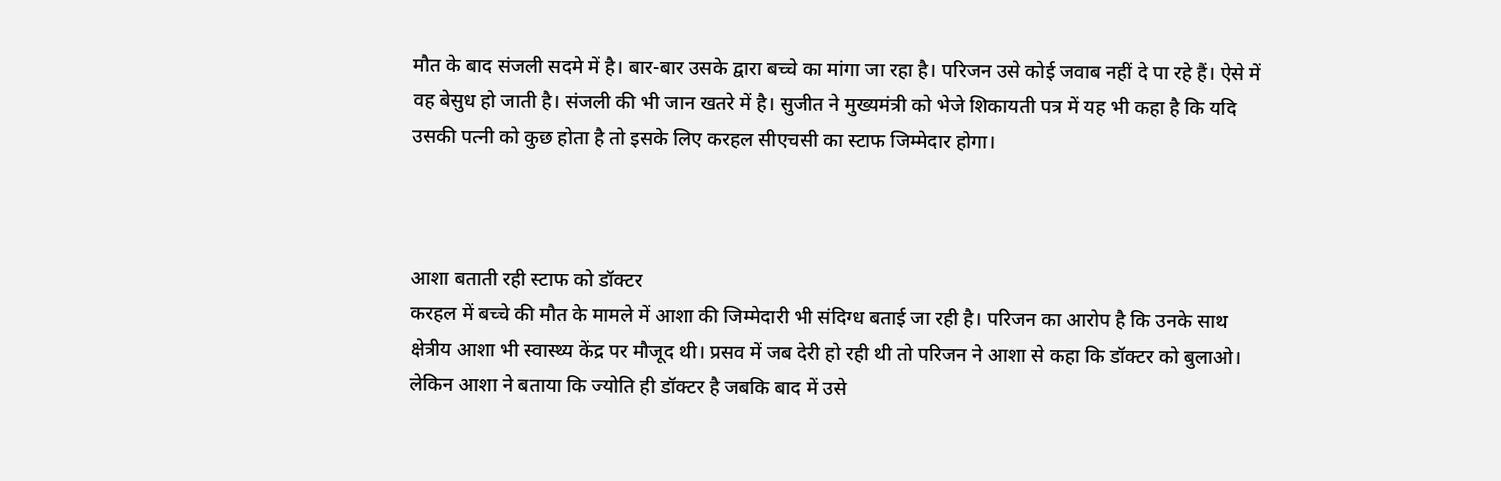मौत के बाद संजली सदमे में है। बार-बार उसके द्वारा बच्चे का मांगा जा रहा है। परिजन उसे कोई जवाब नहीं दे पा रहे हैं। ऐसे में वह बेसुध हो जाती है। संजली की भी जान खतरे में है। सुजीत ने मुख्यमंत्री को भेजे शिकायती पत्र में यह भी कहा है कि यदि उसकी पत्नी को कुछ होता है तो इसके लिए करहल सीएचसी का स्टाफ जिम्मेदार होगा।



आशा बताती रही स्टाफ को डॉक्टर
करहल में बच्चे की मौत के मामले में आशा की जिम्मेदारी भी संदिग्ध बताई जा रही है। परिजन का आरोप है कि उनके साथ क्षेत्रीय आशा भी स्वास्थ्य केंद्र पर मौजूद थी। प्रसव में जब देरी हो रही थी तो परिजन ने आशा से कहा कि डॉक्टर को बुलाओ। लेकिन आशा ने बताया कि ज्योति ही डॉक्टर है जबकि बाद में उसे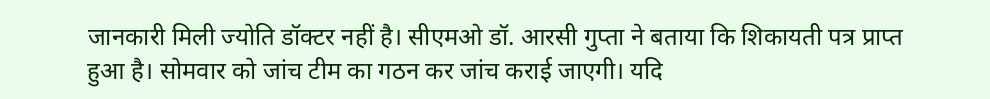जानकारी मिली ज्योति डॉक्टर नहीं है। सीएमओ डॉ. आरसी गुप्ता ने बताया कि शिकायती पत्र प्राप्त हुआ है। सोमवार को जांच टीम का गठन कर जांच कराई जाएगी। यदि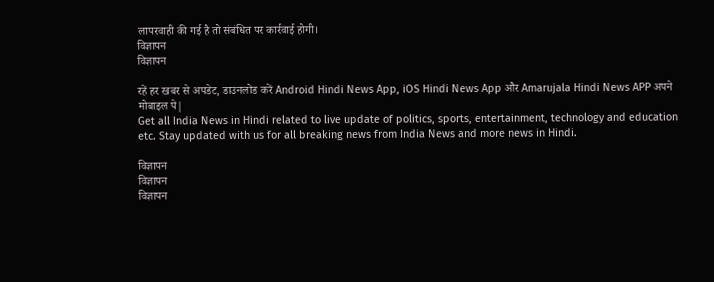लापरवाही की गई है तो संबंधित पर कार्रवाई होगी।
विज्ञापन
विज्ञापन

रहें हर खबर से अपडेट, डाउनलोड करें Android Hindi News App, iOS Hindi News App और Amarujala Hindi News APP अपने मोबाइल पे|
Get all India News in Hindi related to live update of politics, sports, entertainment, technology and education etc. Stay updated with us for all breaking news from India News and more news in Hindi.

विज्ञापन
विज्ञापन
विज्ञापन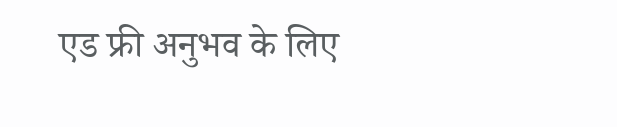एड फ्री अनुभव के लिए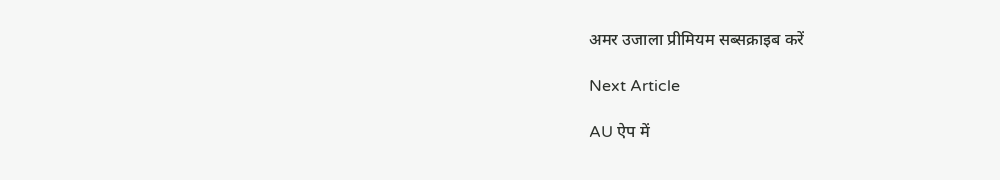अमर उजाला प्रीमियम सब्सक्राइब करें

Next Article

AU ऐप में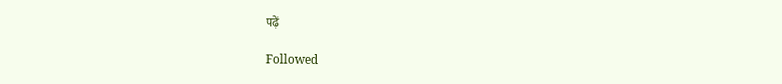पढ़ें

Followed